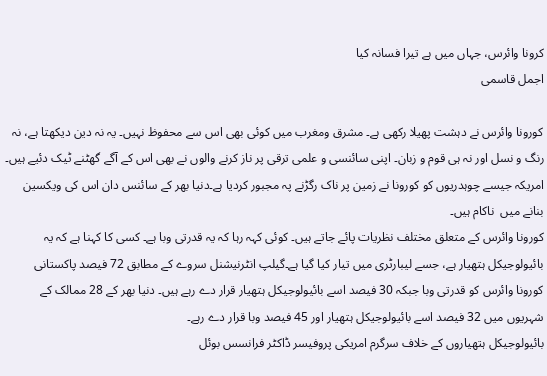کرونا وائرس، جہاں میں ہے تیرا فسانہ کیا
اجمل قاسمی

کورونا وائرس نے دہشت پھیلا رکھی ہے۔ مشرق ومغرب میں کوئی بھی اس سے محفوظ نہیں۔ یہ نہ دین دیکھتا ہے، نہ رنگ و نسل اور نہ ہی قوم و زبان۔ اپنی سائنسی و علمی ترقی پر ناز کرنے والوں نے بھی اس کے آگے گھٹنے ٹیک دئیے ہیں۔ امریکہ جیسے چوہدریوں کو کورونا نے زمین پر ناک رگڑنے پہ مجبور کردیا ہے۔دنیا بھر کے سائنس دان اس کی ویکسین بنانے میں  ناکام ہیں۔
کورونا وائرس کے متعلق مختلف نظریات پائے جاتے ہیں۔ کوئی کہہ رہا کہ یہ قدرتی وبا ہے۔ کسی کا کہنا ہے کہ یہ بائیولوجیکل ہتھیار ہے، جسے لیبارٹری میں تیار کیا گیا ہے۔گیلپ انٹرنیشنل سروے کے مطابق 72 فیصد پاکستانی کورونا وائرس کو قدرتی وبا جبکہ 30 فیصد اسے بائیولوجیکل ہتھیار قرار دے رہے ہیں۔ دنیا بھر کے 28 ممالک کے شہریوں میں 32 فیصد اسے بائیولوجیکل ہتھیار اور 45 فیصد وبا قرار دے رہے۔
بائیولوجیکل ہتھیاروں کے خلاف سرگرم امریکی پروفیسر ڈاکٹر فرانسس بوئل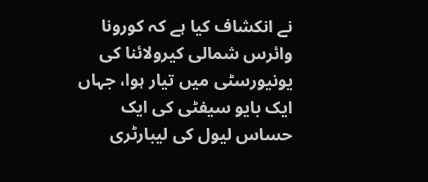نے انکشاف کیا ہے کہ کورونا وائرس شمالی کیرولائنا کی یونیورسٹی میں تیار ہوا، جہاں ایک بایو سیفٹی کی ایک حساس لیول کی لیبارٹری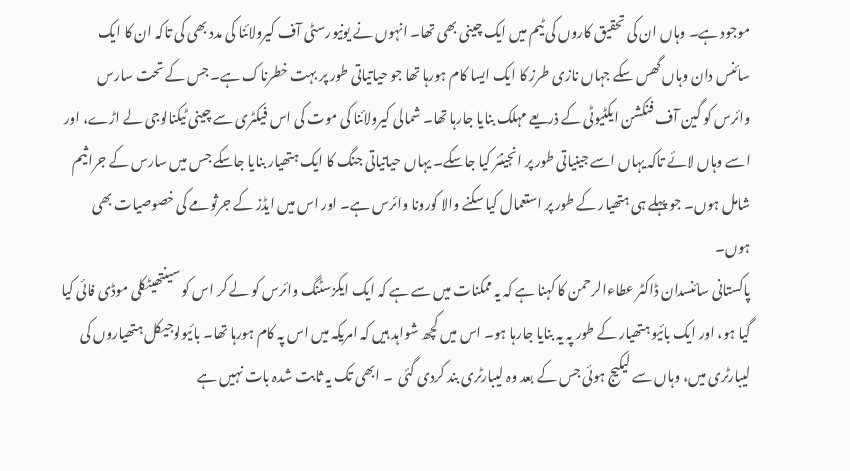موجود ہے۔ وہاں ان کی تحقیق کاروں کی ٹیم میں ایک چینی بھی تھا۔ انہوں نے یونیورسٹی آف کیرولائنا کی مدد بھی کی تاکہ ان کا ایک سائنس دان وہاں گھس سکے جہاں نازی طرز کا ایک ایسا کام ہورہا تھا جو حیاتیاتی طور پر بہت خطرناک ہے۔ جس کے تحت سارس وائرس کو گین آف فنکشن ایکٹیوٹی کے ذریعے مہلک بنایا جارہا تھا۔ شمالی کیرولائنا کی موت کی اس فیکٹری سے چینی ٹیکنالوجی لے اڑے، اور اسے وہاں لائے تاکہ یہاں اسے جینیاتی طور پر انجینئر کیا جاسکے۔ یہاں حیاتیاتی جنگ کا ایک ہتھیار بنایا جاسکے جس میں سارس کے جراثیم شامل ہوں۔ جو پہلے ہی ہتھیار کے طور پر استعمال کیا سکنے والا کورونا وائرس ہے۔ اور اس میں ایڈز کے جرثومے کی خصوصیات بھی ہوں۔
پاکستانی سائنسدان ڈاکٹر عطاءالرحمن کا کہنا ہے کہ یہ ممکنات میں سے ہے کہ ایک ایکزسٹنگ وائرس کو لے کر اس کو سینتھیٹکلی موڈی فائی کیا گیا ہو، اور ایک بائیو ہتھیار کے طور پہ یہ بنایا جارہا ہو۔ اس میں کچھ شواہد ہیں کہ امریکہ میں اس پہ کام ہورہا تھا۔ بائیولوجیکل ہتھیاروں کی لیبارٹری میں، وہاں سے لیکیج ہوئی جس کے بعد وہ لیبارٹری بند کردی گئی  ۔ ابھی تک یہ ثابت شدہ بات نہیں ہے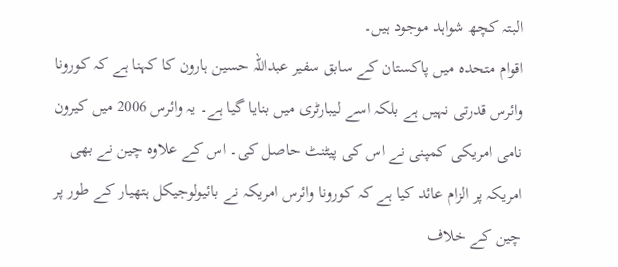البتہ کچھ شواہد موجود ہیں۔
اقوام متحدہ میں پاکستان کے سابق سفیر عبداللہ حسین ہارون کا کہنا ہے کہ کورونا وائرس قدرتی نہیں ہے بلکہ اسے لیبارٹری میں بنایا گیا ہے۔ یہ وائرس 2006 میں کیرون نامی امریکی کمپنی نے اس کی پیٹنٹ حاصل کی۔ اس کے علاوہ چین نے بھی امریکہ پر الزام عائد کیا ہے کہ کورونا وائرس امریکہ نے بائیولوجیکل ہتھیار کے طور پر چین کے خلاف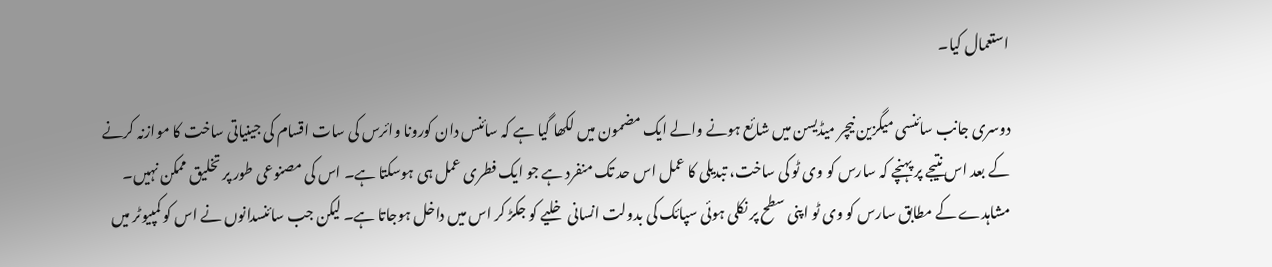استعمال کیا۔

دوسری جانب سائنسی میگزین نیچر میڈیسن میں شائع ہونے والے ایک مضمون میں لکھا گیا ہے کہ سائنس دان کورونا وائرس کی سات اقسام کی جینیاتی ساخت کا موازنہ کرنے کے بعد اس نتیجے پر پہنچے کہ سارس کو وی ٹو کی ساخت، تبدیلی کا عمل اس حد تک منفرد ہے جو ایک فطری عمل ہی ہوسکتا ہے۔ اس کی مصنوعی طور پر تخلیق ممکن نہیں۔ مشاہدے کے مطابق سارس کو وی ٹو اپنی سطح پر نکلی ہوئی سپائک کی بدولت انسانی خلیے کو جکڑ کر اس میں داخل ہوجاتا ہے۔ لیکن جب سائنسدانوں نے اس کو کمپیوٹر میں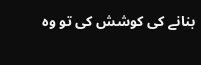بنانے کی کوشش کی تو وہ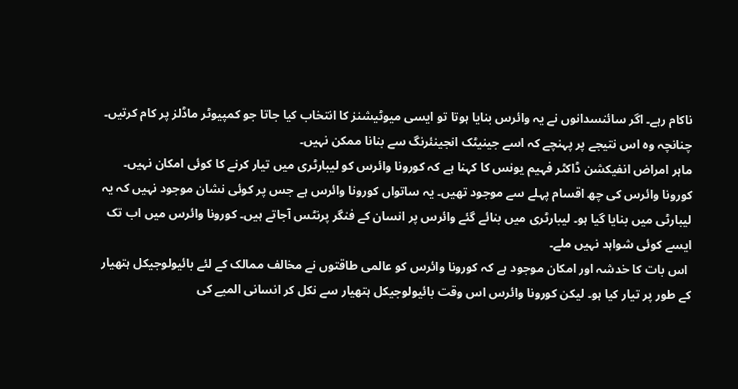ناکام رہے۔ اگر سائنسدانوں نے یہ وائرس بنایا ہوتا تو ایسی میوٹیشنز کا انتخاب کیا جاتا جو کمپیوٹر ماڈلز پر کام کرتیں۔ چنانچہ وہ اس نتیجے پر پہنچے کہ اسے جینیٹک انجینئرنگ سے بنانا ممکن نہیں۔
ماہر امراض انفیکشن ڈاکٹر فہیم یونس کا کہنا ہے کہ کورونا وائرس کو لیبارٹری میں تیار کرنے کا کوئی امکان نہیں۔ کورونا وائرس کی چھ اقسام پہلے سے موجود تھیں۔ یہ ساتواں کورونا وائرس ہے جس پر کوئی نشان موجود نہیں کہ یہ لیبارٹی میں بنایا گیا ہو۔ لیبارٹری میں بنائے گئے وائرس پر انسان کے فنگر پرنٹس آجاتے ہیں۔ کورونا وائرس میں اب تک ایسے کوئی شواہد نہیں ملے۔
 اس بات کا خدشہ اور امکان موجود ہے کہ کورونا وائرس کو عالمی طاقتوں نے مخالف ممالک کے لئے بائیولوجیکل ہتھیار کے طور پر تیار کیا ہو۔ لیکن کورونا وائرس اس وقت بائیولوجیکل ہتھیار سے نکل کر انسانی المیے کی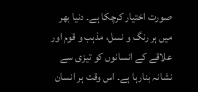صورت اختیار کرچکا ہے۔ دنیا بھر میں ہر رنگ و نسل، مذہب و قوم اور علاقے کے انسانوں کو تیزی سے نشانہ بنارہا ہے۔ اس وقت ہر انسان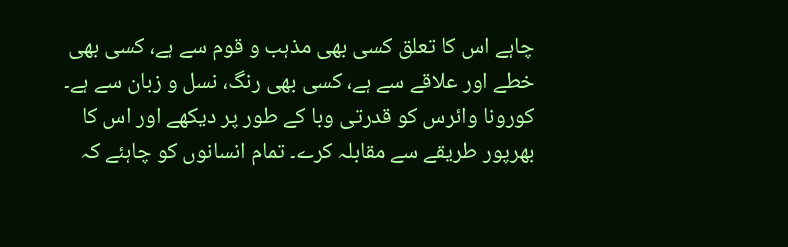چاہے اس کا تعلق کسی بھی مذہب و قوم سے ہے، کسی بھی خطے اور علاقے سے ہے، کسی بھی رنگ، نسل و زبان سے ہے۔ کورونا وائرس کو قدرتی وبا کے طور پر دیکھے اور اس کا بھرپور طریقے سے مقابلہ کرے۔ تمام انسانوں کو چاہئے کہ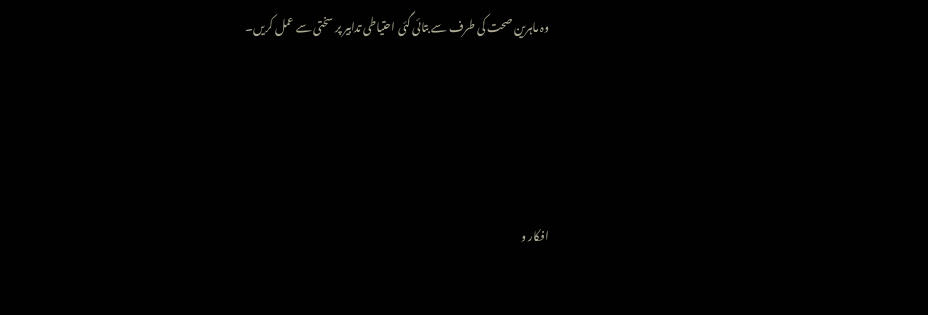وہ ماہرین صحت کی طرف سے بتائی گئی احتیاطی تدابیر پر سختی سے عمل کریں۔




افکار و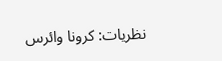نظریات: کرونا وائرس